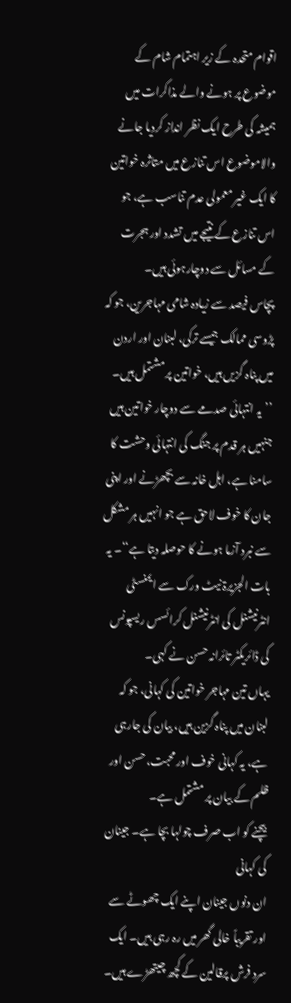اقوام متحدہ کے زیر اہتمام شام کے موضوع پر ہونے والے مذاکرات میں ہمیشہ کی طرح ایک نظر انداز کردیا جانے والاموضوع اس تنازع میں متاثرہ خواتین کا ایک غیر معمولی عدم تناسب ہے، جو اس تنازع کے نتیجے میں تشدد اور ہجرت کے مسائل سے دوچارہوئی ہیں۔
پچاس فیصد سے زیادہ شامی مہاجرین، جو کہ پڑوسی ممالک جیسے ترکی، لبنان اور اردن میں پناہ گزیں ہیں، خواتین پر مشتمل ہیں۔
’’یہ انتہائی صدمے سے دوچار خواتین ہیں جنہیں ہر قدم پر جنگ کی انتہائی وحشت کا سامنا ہے، اہل خانہ سے بچھڑنے اور اپنی جان کا خوف لاحق ہے جو انہیں ہر مشکل سے نبرد آزما ہونے کا حوصلہ دیتا ہے‘‘۔ یہ بات الجزیرۃ نیٹ ورک سے ایمنسٹی انٹرنیشنل کی انٹرنیشنل کرائسس ریسپونس کی ڈائریکٹر تائرانہ حسن نے کہی۔
یہاں تین مہاجر خواتین کی کہانی، جو کہ لبنان میں پناہ گزین ہیں، بیان کی جارہی ہے، یہ کہانی خوف اور محبت، حسن اور ظلم کے بیان پر مشتمل ہے۔
بیچنے کو اب صرف چولہا بچا ہے۔ جینان کی کہانی
ان دنوں جینان اپنے ایک چھوٹے سے اور تقریباً خالی گھر میں رہ رہی ہیں۔ ایک سرد فرش پرقالین کے کچھ چیتھڑے ہیں۔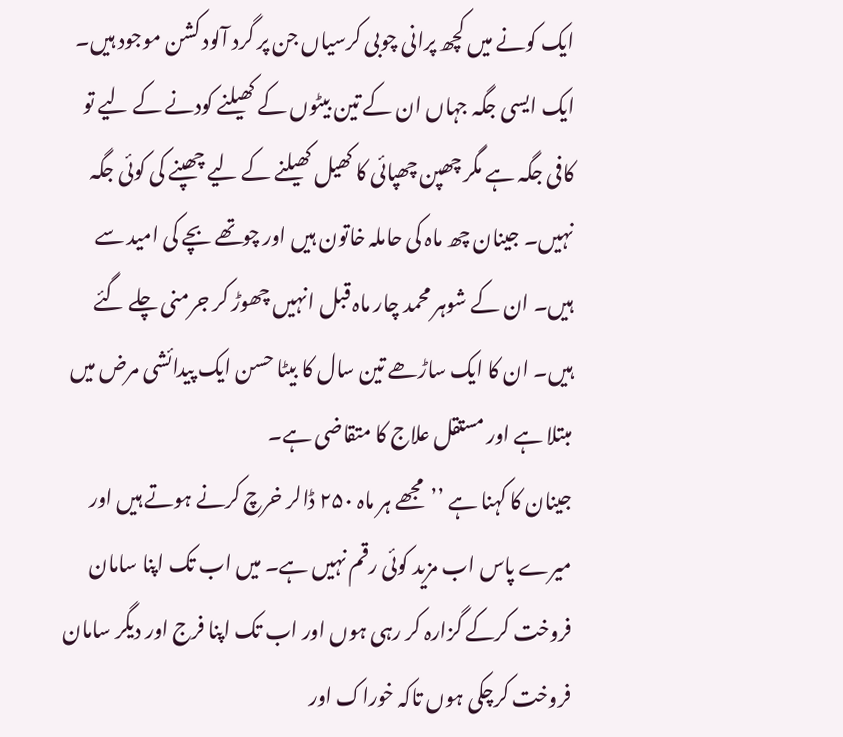ایک کونے میں کچھ پرانی چوبی کرسیاں جن پر گرد آلود کشن موجود ہیں۔ ایک ایسی جگہ جہاں ان کے تین بیٹوں کے کھیلنے کودنے کے لیے تو کافی جگہ ہے مگر چھپن چھپائی کا کھیل کھیلنے کے لیے چھپنے کی کوئی جگہ نہیں۔ جینان چھ ماہ کی حاملہ خاتون ہیں اور چوتھے بچے کی امید سے ہیں۔ ان کے شوہر محمد چار ماہ قبل انہیں چھوڑ کر جرمنی چلے گئے ہیں۔ ان کا ایک ساڑھے تین سال کا بیٹا حسن ایک پیدائشی مرض میں مبتلا ہے اور مستقل علاج کا متقاضی ہے۔
جینان کا کہنا ہے ’’مجھے ہر ماہ ۲۵۰ ڈالر خرچ کرنے ہوتے ہیں اور میرے پاس اب مزید کوئی رقم نہیں ہے۔ میں اب تک اپنا سامان فروخت کرکے گزارہ کر رہی ہوں اور اب تک اپنا فرج اور دیگر سامان فروخت کرچکی ہوں تاکہ خوراک اور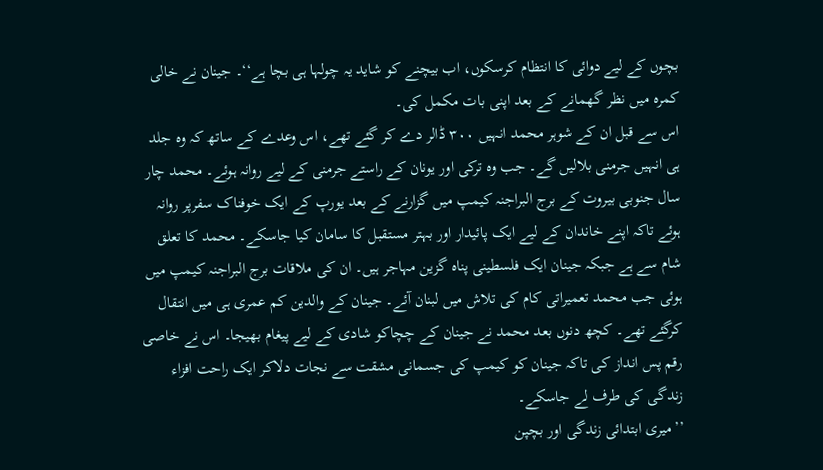بچوں کے لیے دوائی کا انتظام کرسکوں، اب بیچنے کو شاید یہ چولہا ہی بچا ہے‘‘۔ جینان نے خالی کمرہ میں نظر گھمانے کے بعد اپنی بات مکمل کی۔
اس سے قبل ان کے شوہر محمد انہیں ۳۰۰ ڈالر دے کر گئے تھے، اس وعدے کے ساتھ کہ وہ جلد ہی انہیں جرمنی بلالیں گے۔ جب وہ ترکی اور یونان کے راستے جرمنی کے لیے روانہ ہوئے۔ محمد چار سال جنوبی بیروت کے برج البراجنہ کیمپ میں گزارنے کے بعد یورپ کے ایک خوفناک سفرپر روانہ ہوئے تاکہ اپنے خاندان کے لیے ایک پائیدار اور بہتر مستقبل کا سامان کیا جاسکے۔ محمد کا تعلق شام سے ہے جبکہ جینان ایک فلسطینی پناہ گزین مہاجر ہیں۔ ان کی ملاقات برج البراجنہ کیمپ میں ہوئی جب محمد تعمیراتی کام کی تلاش میں لبنان آئے۔ جینان کے والدین کم عمری ہی میں انتقال کرگئے تھے۔ کچھ دنوں بعد محمد نے جینان کے چچاکو شادی کے لیے پیغام بھیجا۔ اس نے خاصی رقم پس انداز کی تاکہ جینان کو کیمپ کی جسمانی مشقت سے نجات دلاکر ایک راحت افزاء زندگی کی طرف لے جاسکے۔
’’میری ابتدائی زندگی اور بچپن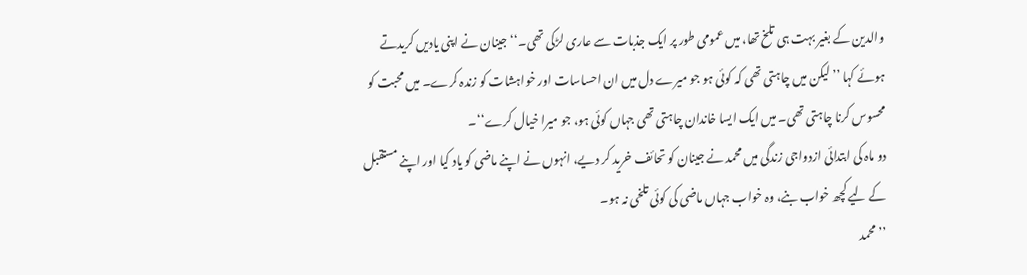والدین کے بغیر بہت ہی تلخ تھا، میں عمومی طور پر ایک جذبات سے عاری لڑکی تھی۔‘‘ جینان نے اپنی یادیں کریدتے ہوئے کہا ’’لیکن میں چاہتی تھی کہ کوئی ہو جو میرے دل میں ان احساسات اور خواہشات کو زندہ کرے۔ میں محبت کو محسوس کرنا چاہتی تھی۔ میں ایک ایسا خاندان چاہتی تھی جہاں کوئی ہو، جو میرا خیال کرے‘‘۔
دو ماہ کی ابتدائی ازدواجی زندگی میں محمد نے جینان کو تحائف خرید کر دیے، انہوں نے اپنے ماضی کو یاد کیا اور اپنے مستقبل کے لیے کچھ خواب بنے، وہ خواب جہاں ماضی کی کوئی تلخی نہ ہو۔
’’محمد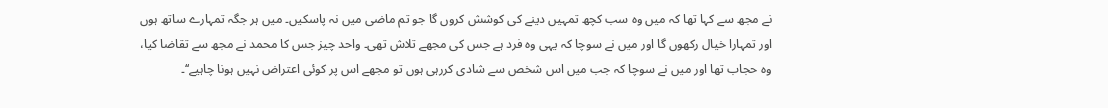نے مجھ سے کہا تھا کہ میں وہ سب کچھ تمہیں دینے کی کوشش کروں گا جو تم ماضی میں نہ پاسکیں۔ میں ہر جگہ تمہارے ساتھ ہوں اور تمہارا خیال رکھوں گا اور میں نے سوچا کہ یہی وہ فرد ہے جس کی مجھے تلاش تھی۔ واحد چیز جس کا محمد نے مجھ سے تقاضا کیا، وہ حجاب تھا اور میں نے سوچا کہ جب میں اس شخص سے شادی کررہی ہوں تو مجھے اس پر کوئی اعتراض نہیں ہونا چاہیے‘‘۔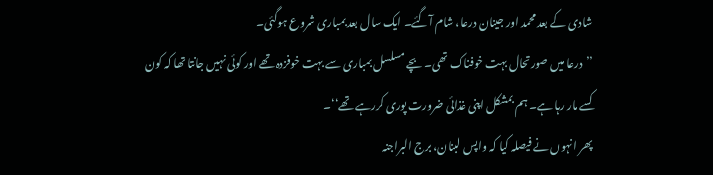شادی کے بعد محمد اور جینان درعا، شام آگئے۔ ایک سال بعد بمباری شروع ہوگئی۔
’’درعا میں صورتحال بہت خوفناک تھی۔ بچے مسلسل بمباری سے بہت خوفزدہ تھے اور کوئی نہیں جانتا تھا کہ کون کسے مار رہا ہے۔ ہم بمشکل اپنی غذائی ضرورت پوری کررہے تھے‘‘۔
پھر انہوں نے فیصلہ کیا کہ واپس لبنان، برج البراجنہ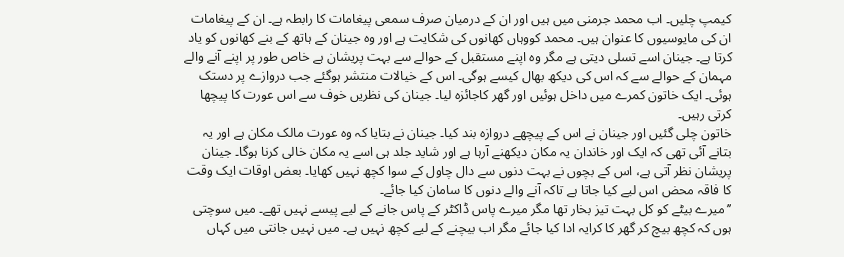کیمپ چلیں۔ اب محمد جرمنی میں ہیں اور ان کے درمیان صرف سمعی پیغامات کا رابطہ ہے۔ ان کے پیغامات ان کی مایوسیوں کا عنوان ہیں۔ محمد کووہاں کھانوں کی شکایت ہے اور وہ جینان کے ہاتھ کے بنے کھانوں کو یاد کرتا ہے۔ جینان اسے تسلی دیتی ہے مگر وہ اپنے مستقبل کے حوالے سے بہت پریشان ہے خاص طور پر اپنے آنے والے مہمان کے حوالے سے کہ اس کی دیکھ بھال کیسے ہوگی۔ اس کے خیالات منتشر ہوگئے جب دروازے پر دستک ہوئی۔ ایک خاتون کمرے میں داخل ہوئیں اور گھر کاجائزہ لیا۔ جینان کی نظریں خوف سے اس عورت کا پیچھا کرتی رہیں۔
خاتون چلی گئیں اور جینان نے اس کے پیچھے دروازہ بند کیا۔ جینان نے بتایا کہ وہ عورت مالک مکان ہے اور یہ بتانے آئی تھی کہ ایک اور خاندان یہ مکان دیکھنے آرہا ہے اور شاید جلد ہی اسے یہ مکان خالی کرنا ہوگا۔ جینان پریشان نظر آتی ہے، اس کے بچوں نے بہت دنوں سے دال چاول کے سوا کچھ نہیں کھایا۔ بعض اوقات ایک وقت کا فاقہ محض اس لیے کیا جاتا ہے تاکہ آنے والے دنوں کا سامان کیا جائے۔
’’میرے بیٹے کو کل بہت تیز بخار تھا مگر میرے پاس ڈاکٹر کے پاس جانے کے لیے پیسے نہیں تھے۔ میں سوچتی ہوں کہ کچھ بیچ کر گھر کا کرایہ ادا کیا جائے مگر اب بیچنے کے لیے کچھ نہیں ہے۔ میں نہیں جانتی میں کہاں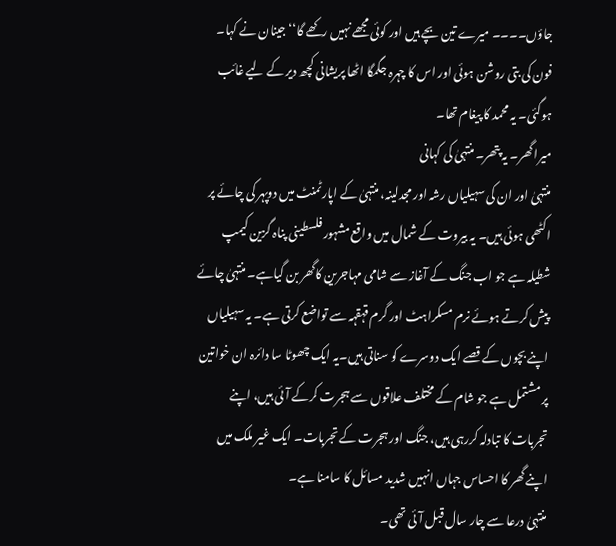جاؤں۔۔۔۔ میرے تین بچے ہیں اور کوئی مجھے نہیں رکھے گا‘‘ جینان نے کہا۔
فون کی بتی روشن ہوئی اور اس کا چہرہ جگمگا اٹھا پریشانی کچھ دیر کے لیے غائب ہوگئی۔ یہ محمد کا پیغام تھا۔
میرا گھر۔ یہ پتھر۔ منتہیٰ کی کہانی
منتہیٰ اور ان کی سہیلیاں رشہ اور مجدلینہ، منتہیٰ کے اپارٹمنٹ میں دوپہر کی چائے پر اکٹھی ہوئی ہیں۔ یہ بیروت کے شمال میں واقع مشہور فلسطینی پناہ گزین کیمپ شطیلہ ہے جو اب جنگ کے آغاز سے شامی مہاجرین کاگھر بن گیاہے۔ منتہیٰ چائے پیش کرتے ہوئے نرم مسکراہٹ اور گرم قہقہہ سے تواضع کرتی ہے۔ یہ سہیلیاں اپنے بچوں کے قصے ایک دوسرے کو سناتی ہیں۔یہ ایک چھوٹا سا دائرہ ان خواتین پر مشتمل ہے جو شام کے مختلف علاقوں سے ہجرت کرکے آئی ہیں، اپنے تجربات کا تبادلہ کررہی ہیں، جنگ اور ہجرت کے تجربات۔ ایک غیر ملک میں اپنے گھر کا احساس جہاں انہیں شدید مسائل کا سامنا ہے۔
منتہیٰ درعا سے چار سال قبل آئی تھی۔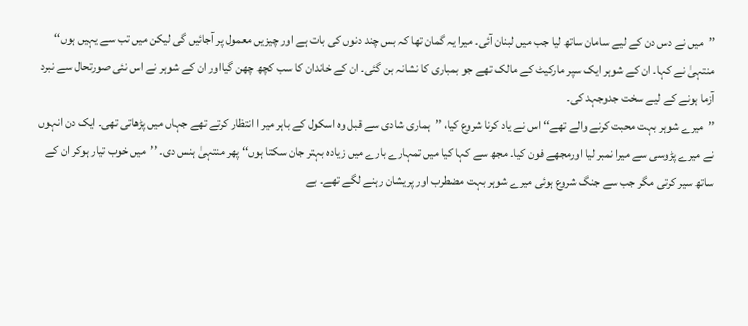’’میں نے دس دن کے لیے سامان ساتھ لیا جب میں لبنان آئی۔ میرا یہ گمان تھا کہ بس چند دنوں کی بات ہے اور چیزیں معمول پر آجائیں گی لیکن میں تب سے یہیں ہوں‘‘ منتہیٰ نے کہا۔ ان کے شوہر ایک سپر مارکیٹ کے مالک تھے جو بمباری کا نشانہ بن گئی۔ ان کے خاندان کا سب کچھ چھن گیااور ان کے شوہر نے اس نئی صورتحال سے نبرد آزما ہونے کے لیے سخت جدوجہد کی۔
’’میرے شوہر بہت محبت کرنے والے تھے‘‘ اس نے یاد کرنا شروع کیا، ’’ہماری شادی سے قبل وہ اسکول کے باہر میر ا انتظار کرتے تھے جہاں میں پڑھاتی تھی۔ ایک دن انہوں نے میرے پڑوسی سے میرا نمبر لیا اورمجھے فون کیا۔ مجھ سے کہا کیا میں تمہارے بارے میں زیادہ بہتر جان سکتا ہوں‘‘ پھر منتہیٰ ہنس دی۔ ’’میں خوب تیار ہوکر ان کے ساتھ سیر کرتی مگر جب سے جنگ شروع ہوئی میرے شوہر بہت مضطرب اور پریشان رہنے لگے تھے۔ بے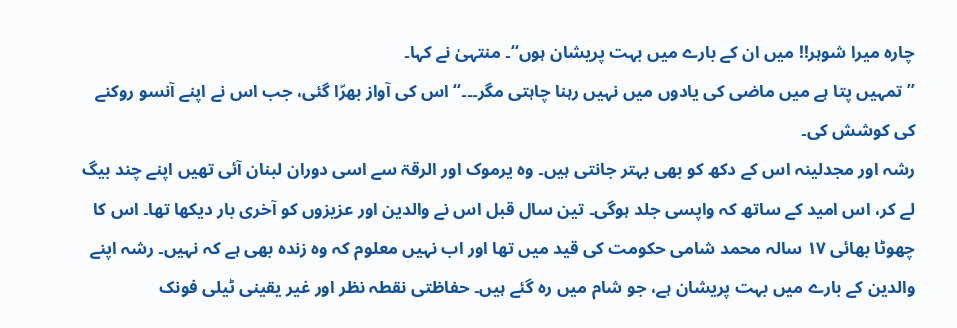چارہ میرا شوہر!! میں ان کے بارے میں بہت پریشان ہوں‘‘۔ منتہیٰ نے کہا۔
’’تمہیں پتا ہے میں ماضی کی یادوں میں نہیں رہنا چاہتی مگر۔۔۔‘‘ اس کی آواز بھرّا گئی، جب اس نے اپنے آنسو روکنے کی کوشش کی۔
رشہ اور مجدلینہ اس کے دکھ کو بھی بہتر جانتی ہیں۔ وہ یرموک اور الرقۃ سے اسی دوران لبنان آئی تھیں اپنے چند بیگ لے کر، اس امید کے ساتھ کہ واپسی جلد ہوگی۔ تین سال قبل اس نے والدین اور عزیزوں کو آخری بار دیکھا تھا۔ اس کا چھوٹا بھائی ۱۷ سالہ محمد شامی حکومت کی قید میں تھا اور اب نہیں معلوم کہ وہ زندہ بھی ہے کہ نہیں۔ رشہ اپنے والدین کے بارے میں بہت پریشان ہے، جو شام میں رہ گئے ہیں۔ حفاظتی نقطہ نظر اور غیر یقینی ٹیلی فونک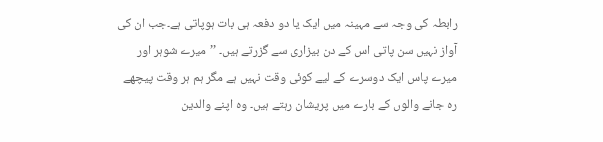رابطہ کی وجہ سے مہینہ میں ایک یا دو دفعہ ہی بات ہوپاتی ہے۔جب ان کی آواز نہیں سن پاتی اس کے دن بیزاری سے گزرتے ہیں۔ ’’میرے شوہر اور میرے پاس ایک دوسرے کے لیے کوئی وقت نہیں ہے مگر ہم ہر وقت پیچھے رہ جانے والوں کے بارے میں پریشان رہتے ہیں۔ وہ اپنے والدین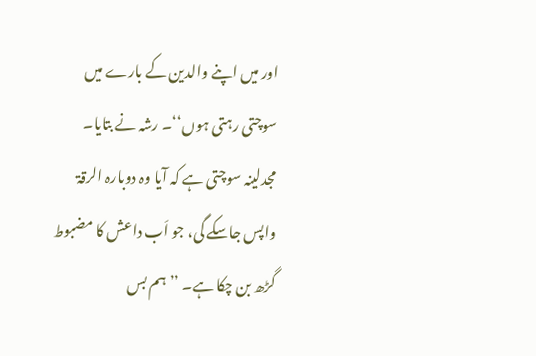اور میں اپنے والدین کے بارے میں سوچتی رہتی ہوں‘‘۔ رشہ نے بتایا۔
مجدلینہ سوچتی ہے کہ آیا وہ دوبارہ الرقۃ واپس جاسکے گی، جو اَب داعش کا مضبوط گڑھ بن چکا ہے۔ ’’ہم بس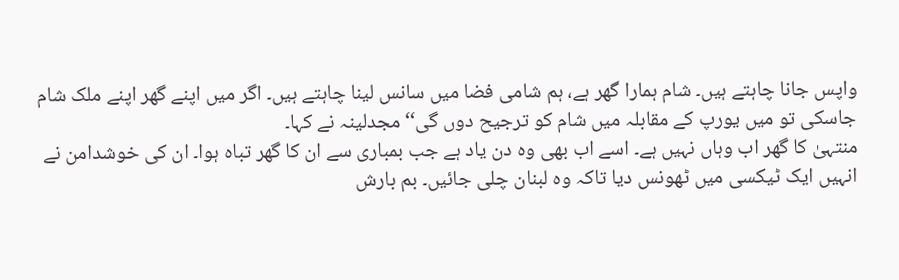واپس جانا چاہتے ہیں۔ شام ہمارا گھر ہے، ہم شامی فضا میں سانس لینا چاہتے ہیں۔ اگر میں اپنے گھر اپنے ملک شام جاسکی تو میں یورپ کے مقابلہ میں شام کو ترجیح دوں گی‘‘ مجدلینہ نے کہا۔
منتہیٰ کا گھر اب وہاں نہیں ہے۔ اسے اب بھی وہ دن یاد ہے جب بمباری سے ان کا گھر تباہ ہوا۔ ان کی خوشدامن نے انہیں ایک ٹیکسی میں ٹھونس دیا تاکہ وہ لبنان چلی جائیں۔ بم بارش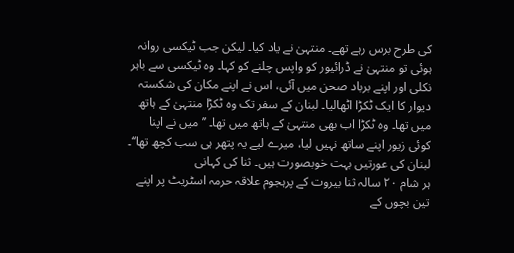کی طرح برس رہے تھے۔ منتہیٰ نے یاد کیا۔ لیکن جب ٹیکسی روانہ ہوئی تو منتہیٰ نے ڈرائیور کو واپس چلنے کو کہا۔ وہ ٹیکسی سے باہر نکلی اور اپنے برباد صحن میں آئی، اس نے اپنے مکان کی شکستہ دیوار کا ایک ٹکڑا اٹھالیا۔ لبنان کے سفر تک وہ ٹکڑا منتہیٰ کے ہاتھ میں تھا۔ وہ ٹکڑا اب بھی منتہیٰ کے ہاتھ میں تھا۔ ’’میں نے اپنا کوئی زیور اپنے ساتھ نہیں لیا، میرے لیے یہ پتھر ہی سب کچھ تھا‘‘۔
لبنان کی عورتیں بہت خوبصورت ہیں۔ ثنا کی کہانی
ہر شام ۲۰ سالہ ثنا بیروت کے پرہجوم علاقہ حرمہ اسٹریٹ پر اپنے تین بچوں کے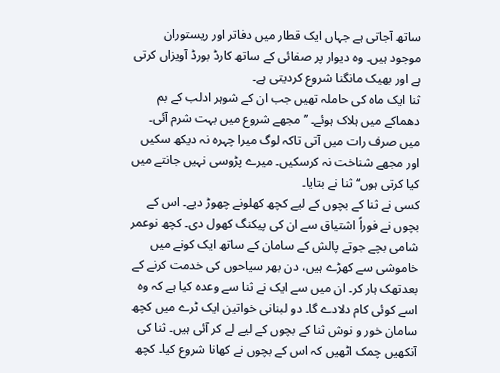ساتھ آجاتی ہے جہاں ایک قطار میں دفاتر اور ریستوران موجود ہیں۔ وہ دیوار پر صفائی کے ساتھ کارڈ بورڈ آویزاں کرتی ہے اور بھیک مانگنا شروع کردیتی ہے۔
ثنا ایک ماہ کی حاملہ تھیں جب ان کے شوہر ادلب کے بم دھماکے میں ہلاک ہوئے۔ ’’مجھے شروع میں بہت شرم آئی۔ میں صرف رات میں آتی تاکہ لوگ میرا چہرہ نہ دیکھ سکیں اور مجھے شناخت نہ کرسکیں۔ میرے پڑوسی نہیں جانتے میں کیا کرتی ہوں‘‘ ثنا نے بتایا۔
کسی نے ثنا کے بچوں کے لیے کچھ کھلونے چھوڑ دیے۔ اس کے بچوں نے فوراً اشتیاق سے ان کی پیکنگ کھول دی۔ کچھ نوعمر شامی بچے جوتے پالش کے سامان کے ساتھ ایک کونے میں خاموشی سے کھڑے ہیں، دن بھر سیاحوں کی خدمت کرنے کے بعدتھک ہار کر۔ ان میں سے ایک نے ثنا سے وعدہ کیا ہے کہ وہ اسے کوئی کام دلادے گا۔ دو لبنانی خواتین ایک ٹرے میں کچھ سامان خور و نوش ثنا کے بچوں کے لیے لے کر آئی ہیں۔ ثنا کی آنکھیں چمک اٹھیں کہ اس کے بچوں نے کھانا شروع کیا۔ کچھ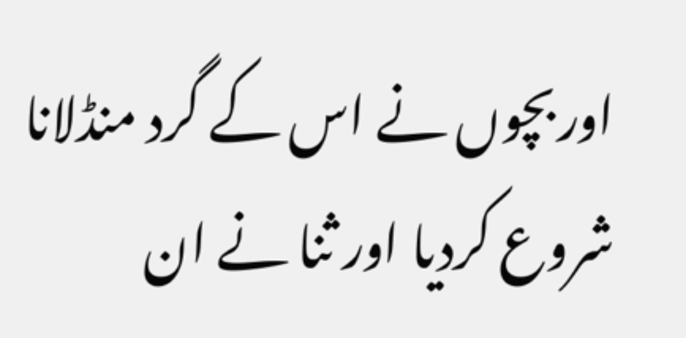اوربچوں نے اس کے گرد منڈلانا شروع کردیا اور ثنا نے ان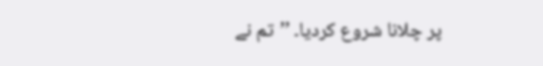پر چلانا شروع کردیا۔ ’’تم نے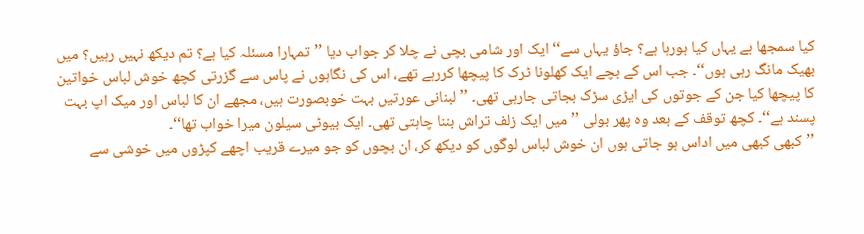کیا سمجھا ہے یہاں کیا ہورہا ہے؟ جاؤ یہاں سے‘‘ ایک اور شامی بچی نے چلا کر جواب دیا ’’تمہارا مسئلہ کیا ہے؟ تم دیکھ نہیں رہیں؟ میں بھیک مانگ رہی ہوں‘‘۔ جب اس کے بچے ایک کھلونا ٹرک کا پیچھا کررہے تھے، اس کی نگاہوں نے پاس سے گزرتی کچھ خوش لباس خواتین کا پیچھا کیا جن کے جوتوں کی ایڑی سڑک بجاتی جارہی تھی۔ ’’لبنانی عورتیں بہت خوبصورت ہیں، مجھے ان کا لباس اور میک اپ بہت پسند ہے‘‘۔ کچھ توقف کے بعد وہ پھر بولی ’’میں ایک زلف تراش بننا چاہتی تھی۔ ایک بیوٹی سیلون میرا خواب تھا‘‘۔
’’کبھی کبھی میں اداس ہو جاتی ہوں ان خوش لباس لوگوں کو دیکھ کر، ان بچوں کو جو میرے قریب اچھے کپڑوں میں خوشی سے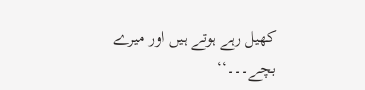کھیل رہے ہوتے ہیں اور میرے بچے۔۔۔‘‘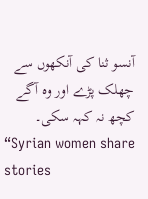آنسو ثنا کی آنکھوں سے چھلک پڑے اور وہ آگے کچھ نہ کہہ سکی۔
“Syrian women share stories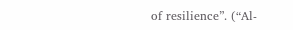of resilience”. (“Al-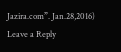Jazira.com”. Jan.28,2016)
Leave a Reply